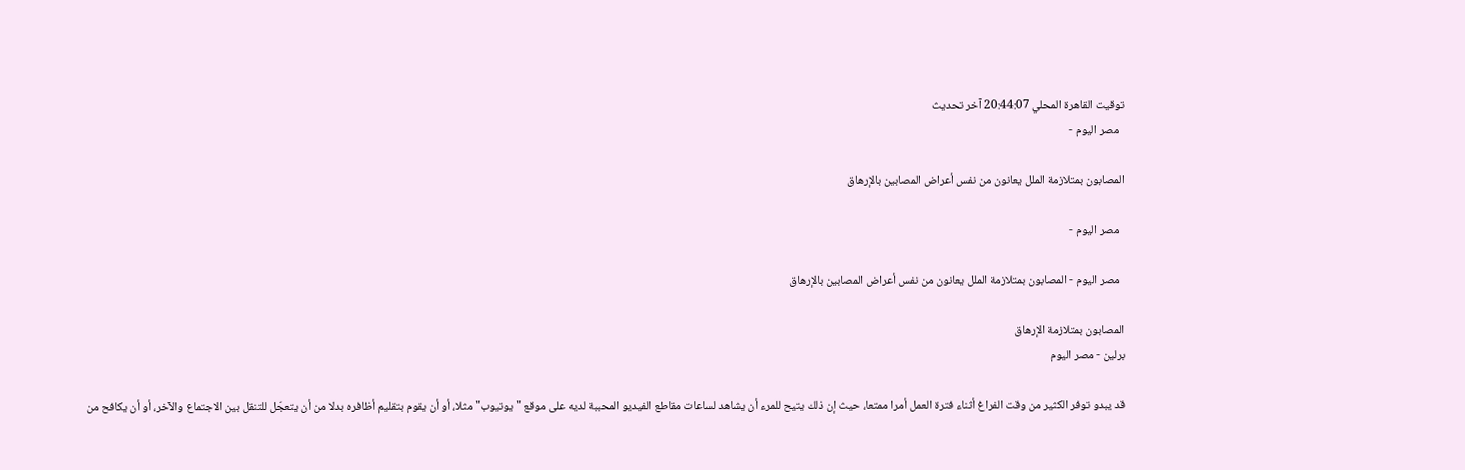توقيت القاهرة المحلي 20:44:07 آخر تحديث
  مصر اليوم -

المصابون بمتلازمة الملل يعانون من نفس أعراض المصابين بالإرهاق

  مصر اليوم -

  مصر اليوم - المصابون بمتلازمة الملل يعانون من نفس أعراض المصابين بالإرهاق

المصابون بمتلازمة الإرهاق
برلين - مصر اليوم

قد يبدو توفر الكثير من وقت الفراغ أثناء فترة العمل أمرا ممتعا، حيث إن ذلك يتيح للمرء أن يشاهد لساعات مقاطع الفيديو المحببة لديه على موقع "يوتيوب" مثلا، أو أن يقوم بتقليم أظافره بدلا من أن يتعجّل للتنقل بين الاجتماع والآخر، أو أن يكافح من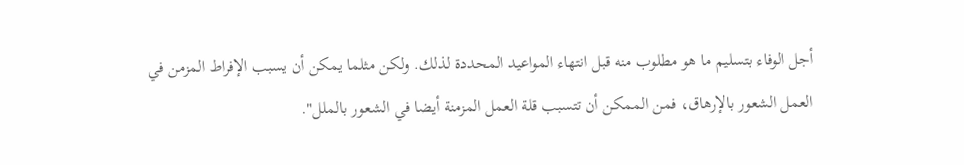أجل الوفاء بتسليم ما هو مطلوب منه قبل انتهاء المواعيد المحددة لذلك. ولكن مثلما يمكن أن يسبب الإفراط المزمن في العمل الشعور بالإرهاق، فمن الممكن أن تتسبب قلة العمل المزمنة أيضا في الشعور بالملل".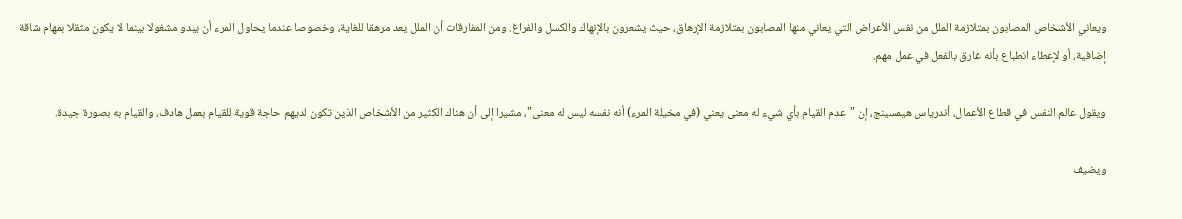ويعاني الأشخاص المصابون بمتلازمة الملل من نفس الأعراض التي يعاني منها المصابون بمتلازمة الإرهاق، حيث يشعرون بالإنهاك والكسل والفراغ. ومن المفارقات أن الملل يعد مرهقا للغاية، وخصوصا عندما يحاول المرء أن يبدو مشغولا بينما لا يكون مثقلا بمهام شاقة إضافية، أو لإعطاء انطباع بأنه غارق بالفعل في عمل مهم.

ويقول عالم النفس في قطاع الأعمال، أندرياس هيمسينج، إن "عدم القيام بأي شيء له معنى يعني (في مخيلة المرء) أنه نفسه ليس له معنى"، مشيرا إلى أن هناك الكثير من الأشخاص الذين تكون لديهم حاجة قوية للقيام بعمل هادف، والقيام به بصورة جيدة.

ويضيف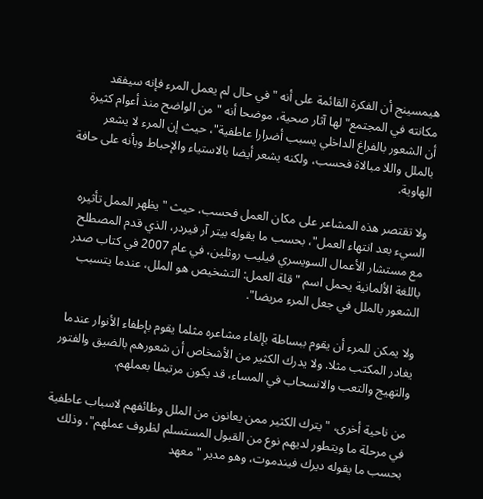هيمسينج أن الفكرة القائمة على أنه "في حال لم يعمل المرء فإنه سيفقد مكانته في المجتمع" لها آثار صحية، موضحا أنه "من الواضح منذ أعوام كثيرة أن الشعور بالفراغ الداخلي يسبب أضرارا عاطفية"، حيث إن المرء لا يشعر بالملل واللا مبالاة فحسب، ولكنه يشعر أيضا بالاستياء والإحباط وبأنه على حافة الهاوية.

ولا تقتصر هذه المشاعر على مكان العمل فحسب، حيث "يظهر الممل تأثيره السيء بعد انتهاء العمل"، بحسب ما يقوله بيتر آر فيردر، الذي قدم المصطلح مع مستشار الأعمال السويسري فيليب روثلين، في عام 2007 في كتاب صدر باللغة الألمانية يحمل اسم "قلة العمل: التشخيص هو الملل، عندما يتسبب الشعور بالملل في جعل المرء مريضا".

ولا يمكن للمرء أن يقوم ببساطة بإلغاء مشاعره مثلما يقوم بإطفاء الأنوار عندما يغادر المكتب مثلا. ولا يدرك الكثير من الأشخاص أن شعورهم بالضيق والفتور والتهيج والتعب والانسحاب في المساء، قد يكون مرتبطا بعملهم.

من ناحية أخرى، "يترك الكثير ممن يعانون من الملل وظائفهم لاسباب عاطفية في مرحلة ما ويتطور لديهم نوع من القبول المستسلم لظروف عملهم"، وذلك بحسب ما يقوله ديرك فيندموت، وهو مدير "معهد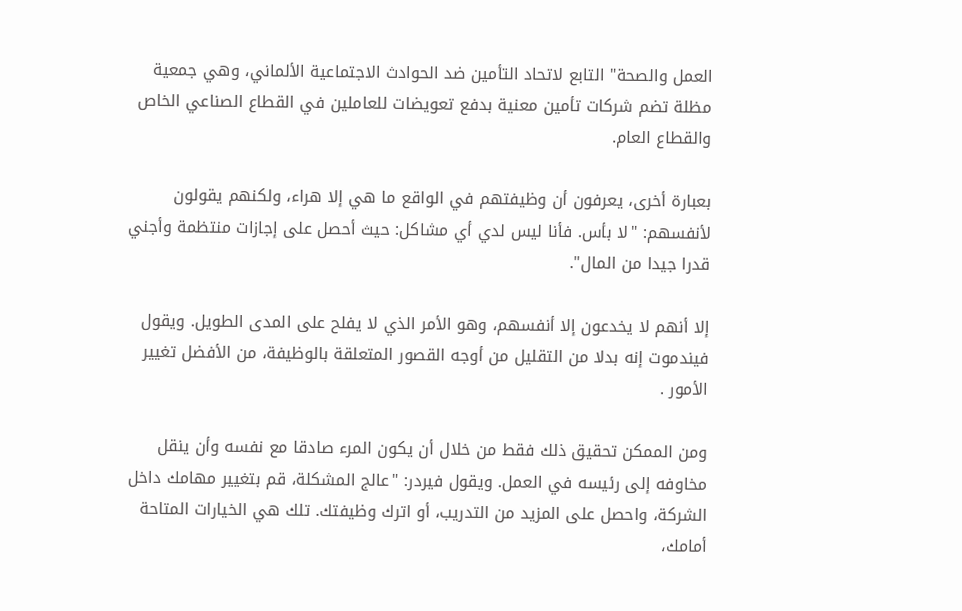العمل والصحة" التابع لاتحاد التأمين ضد الحوادث الاجتماعية الألماني، وهي جمعية مظلة تضم شركات تأمين معنية بدفع تعويضات للعاملين في القطاع الصناعي الخاص والقطاع العام.

بعبارة أخرى، يعرفون أن وظيفتهم في الواقع ما هي إلا هراء، ولكنهم يقولون لأنفسهم: "لا بأس. فأنا ليس لدي أي مشاكل: حيث أحصل على إجازات منتظمة وأجني قدرا جيدا من المال".

إلا أنهم لا يخدعون إلا أنفسهم، وهو الأمر الذي لا يفلح على المدى الطويل. ويقول فيندموت إنه بدلا من التقليل من أوجه القصور المتعلقة بالوظيفة، من الأفضل تغيير الأمور .

ومن الممكن تحقيق ذلك فقط من خلال أن يكون المرء صادقا مع نفسه وأن ينقل مخاوفه إلى رئيسه في العمل. ويقول فيردر: "عالج المشكلة، قم بتغيير مهامك داخل الشركة، واحصل على المزيد من التدريب، أو اترك وظيفتك. تلك هي الخيارات المتاحة أمامك،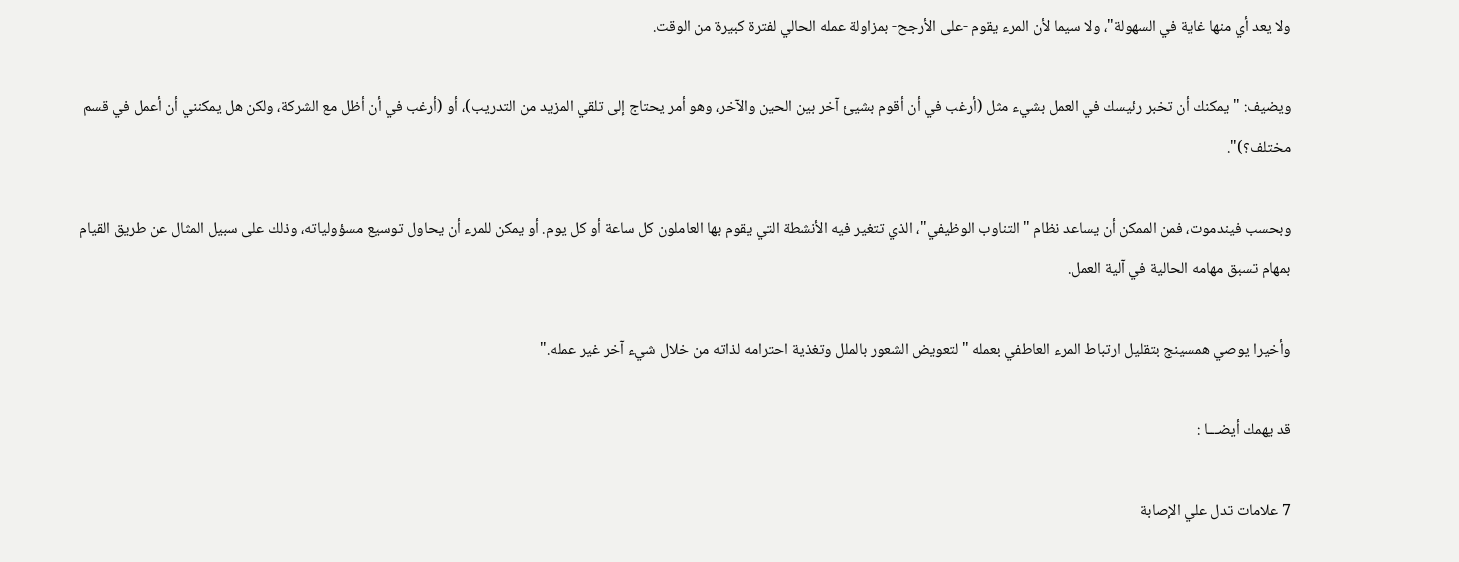ولا يعد أي منها غاية في السهولة"، ولا سيما لأن المرء يقوم -على الأرجح- بمزاولة عمله الحالي لفترة كبيرة من الوقت.

ويضيف: "يمكنك أن تخبر رئيسك في العمل بشيء مثل (أرغب في أن أقوم بشيئ آخر بين الحين والآخر، وهو أمر يحتاج إلى تلقي المزيد من التدريب)، أو (أرغب في أن أظل مع الشركة، ولكن هل يمكنني أن أعمل في قسم مختلف؟)".

وبحسب فيندموت، فمن الممكن أن يساعد نظام "التناوب الوظيفي"، الذي تتغير فيه الأنشطة التي يقوم بها العاملون كل ساعة أو كل يوم. أو يمكن للمرء أن يحاول توسيع مسؤولياته، وذلك على سبيل المثال عن طريق القيام بمهام تسبق مهامه الحالية في آلية العمل.

وأخيرا يوصي همسينج بتقليل ارتباط المرء العاطفي بعمله "لتعويض الشعور بالملل وتغذية احترامه لذاته من خلال شيء آخر غير عمله."

قد يهمك أيضـــا :

7 علامات تدل علي الإصابة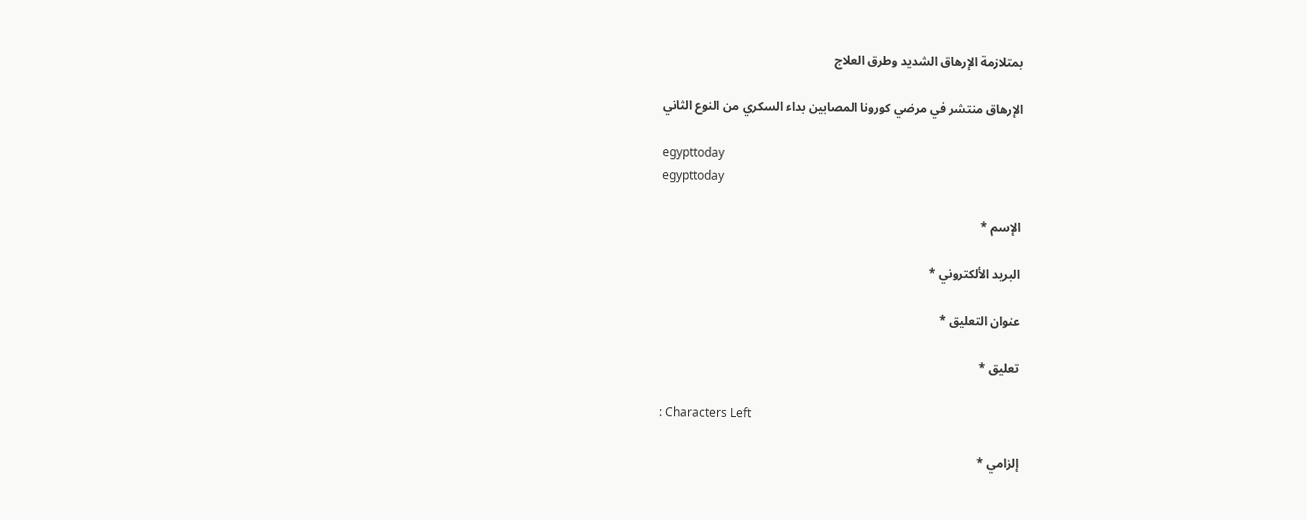بمتلازمة الإرهاق الشديد وطرق العلاج

الإرهاق منتشر في مرضي كورونا المصابين بداء السكري من النوع الثاني

egypttoday
egypttoday

الإسم *

البريد الألكتروني *

عنوان التعليق *

تعليق *

: Characters Left

إلزامي *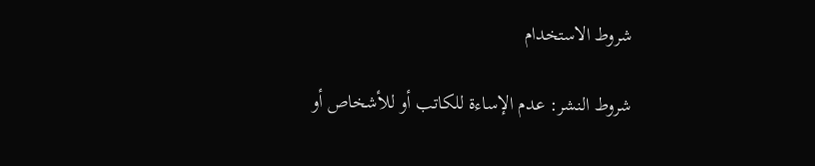شروط الاستخدام

شروط النشر: عدم الإساءة للكاتب أو للأشخاص أو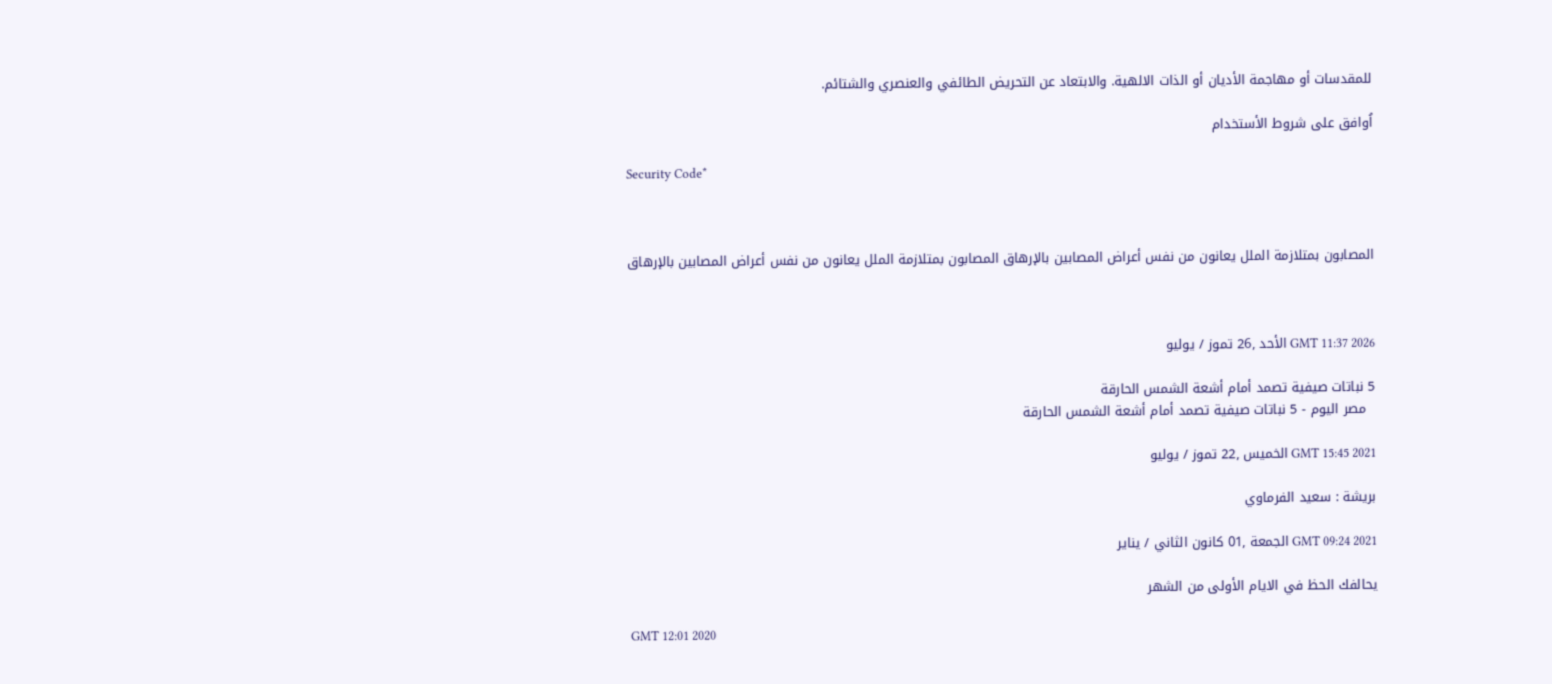للمقدسات أو مهاجمة الأديان أو الذات الالهية. والابتعاد عن التحريض الطائفي والعنصري والشتائم.

اُوافق على شروط الأستخدام

Security Code*



المصابون بمتلازمة الملل يعانون من نفس أعراض المصابين بالإرهاق المصابون بمتلازمة الملل يعانون من نفس أعراض المصابين بالإرهاق



GMT 11:37 2026 الأحد ,26 تموز / يوليو

5 نباتات صيفية تصمد أمام أشعة الشمس الحارقة
  مصر اليوم - 5 نباتات صيفية تصمد أمام أشعة الشمس الحارقة

GMT 15:45 2021 الخميس ,22 تموز / يوليو

بريشة : سعيد الفرماوي

GMT 09:24 2021 الجمعة ,01 كانون الثاني / يناير

يحالفك الحظ في الايام الأولى من الشهر

GMT 12:01 2020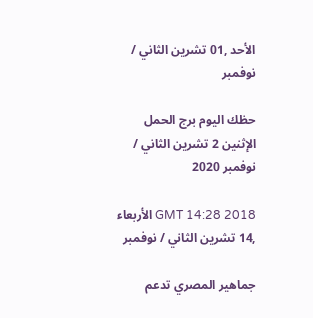الأحد ,01 تشرين الثاني / نوفمبر

حظك اليوم برج الحمل الإثنين 2 تشرين الثاني / نوفمبر 2020

GMT 14:28 2018 الأربعاء ,14 تشرين الثاني / نوفمبر

جماهير المصري تدعم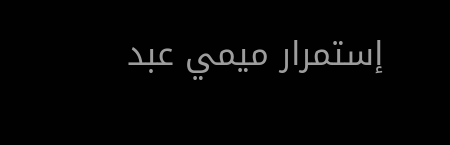إستمرار ميمي عبد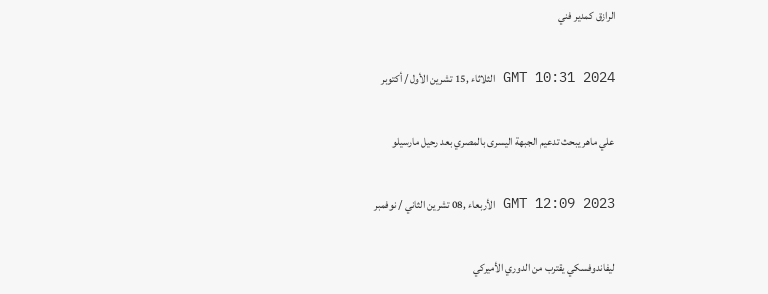الرازق كمدير فني

GMT 10:31 2024 الثلاثاء ,15 تشرين الأول / أكتوبر

علي ماهر يبحث تدعيم الجبهة اليسرى بالمصري بعد رحيل مارسيلو

GMT 12:09 2023 الأربعاء ,08 تشرين الثاني / نوفمبر

ليفاندوفسكي يقترب من الدوري الأميركي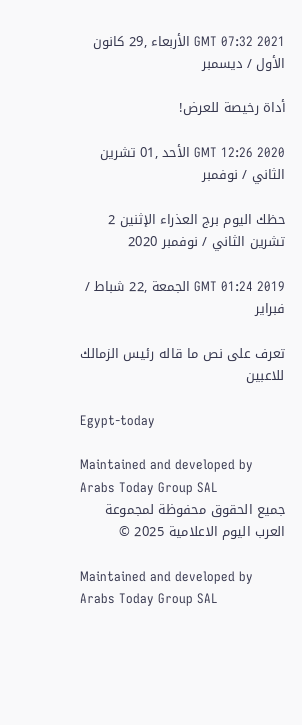GMT 07:32 2021 الأربعاء ,29 كانون الأول / ديسمبر

أداة رخيصة للعرض!

GMT 12:26 2020 الأحد ,01 تشرين الثاني / نوفمبر

حظك اليوم برج العذراء الإثنين 2 تشرين الثاني / نوفمبر 2020

GMT 01:24 2019 الجمعة ,22 شباط / فبراير

تعرف على نص ما قاله رئيس الزمالك للاعبين

Egypt-today

Maintained and developed by Arabs Today Group SAL
جميع الحقوق محفوظة لمجموعة العرب اليوم الاعلامية 2025 ©

Maintained and developed by Arabs Today Group SAL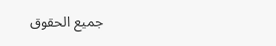جميع الحقوق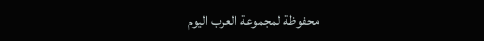محفوظة لمجموعة العرب اليوم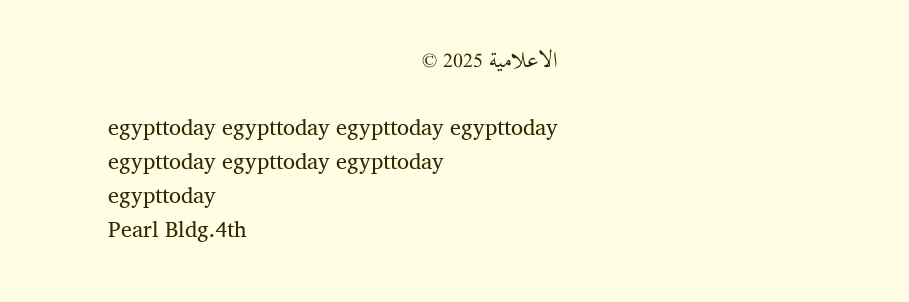الاعلامية 2025 ©

egypttoday egypttoday egypttoday egypttoday
egypttoday egypttoday egypttoday
egypttoday
Pearl Bldg.4th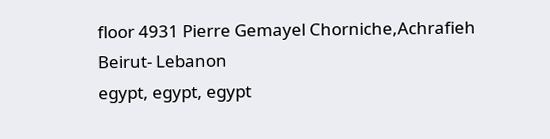floor 4931 Pierre Gemayel Chorniche,Achrafieh Beirut- Lebanon
egypt, egypt, egypt